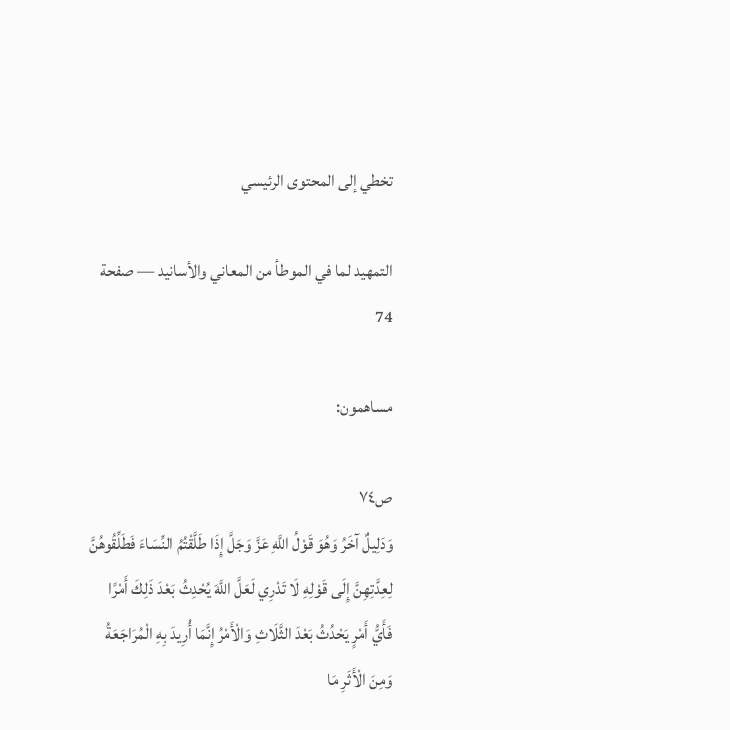تخطي إلى المحتوى الرئيسي

التمهيد لما في الموطأ من المعاني والأسانيد — صفحة 74

مساهمون:

ص٧٤
وَدَلِيلٌ آخَرُ وَهُوَ قَوْلُ اللَّهِ عَزَّ وَجَلَّ إِذَا طَلَّقْتُمُ النِّسَاءَ فَطَلِّقُوهُنَّ لِعِدَّتِهِنَّ إِلَى قَوْلِهِ لَا تَدْرِي لَعَلَّ اللَّهَ يُحْدِثُ بَعْدَ ذَلِكَ أَمْرًا فَأَيُّ أَمْرٍ يَحْدُثُ بَعْدَ الثَّلَاثِ وَالْأَمْرُ إِنَّمَا أُرِيدَ بِهِ الْمُرَاجَعَةُ وَمِنَ الْأَثَرِ مَا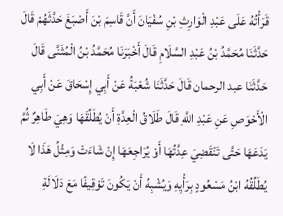قَرَأْتُهُ عَلَى عَبْدِ الْوَارِثِ بْنِ سُفْيَانَ أَنَّ قَاسِمَ بْنَ أَصْبَغَ حَدَّثَهُمْ قَالَ حَدَّثَنَا مُحَمَّدُ بْنُ عَبْدِ السَّلَامِ قَالَ أَخْبَرَنَا مُحَمَّدُ بْنُ الْمُثَنَّى قَالَ حَدَّثَنَا عبد الرحمان قَالَ حَدَّثَنَا شُعْبَةُ عَنْ أَبِي إِسْحَاقَ عَنْ أَبِي الْأَحْوَصِ عَنِ عَبْدِ اللَّهِ قَالَ طَلَاقُ الْعِدَّةِ أَنْ يُطَلِّقَهَا وَهِيَ طَاهِرٌ ثُمَّ يَدَعَهَا حَتَّى تَنْقَضِيَ عِدَّتُهَا أَوْ يُرَاجِعَهَا إِنْ شَاءَتْ وَمِثْلُ هَذَا لَا يُطَلِّقُهُ ابْنُ مَسْعُودٍ بِرَأْيِهِ وَيُشْبِهُ أَنْ يَكُونَ تَوْقِيفًا مَعَ دَلَالَةِ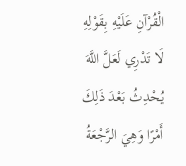الْقُرْآنِ عَلَيْهِ بِقَوْلِهِ لَا تَدْرِي لَعَلَّ اللَّهَ يُحْدِثُ بَعْدَ ذَلِكَ أَمْرًا وَهِيَ الرَّجْعَةُ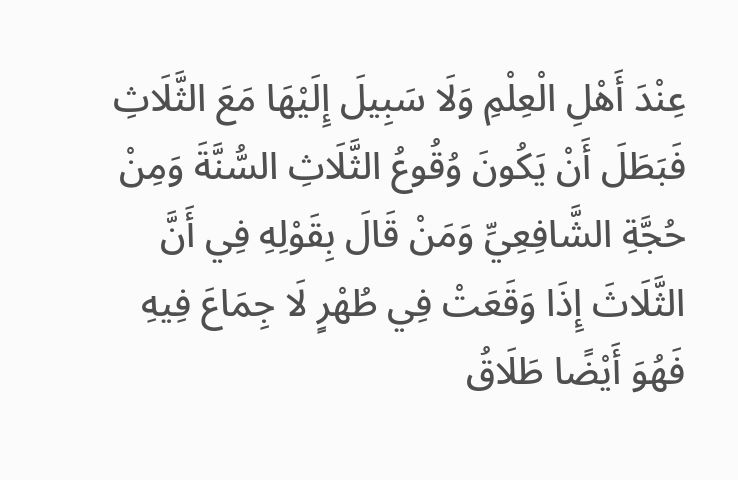عِنْدَ أَهْلِ الْعِلْمِ وَلَا سَبِيلَ إِلَيْهَا مَعَ الثَّلَاثِ فَبَطَلَ أَنْ يَكُونَ وُقُوعُ الثَّلَاثِ السُّنَّةَ وَمِنْ حُجَّةِ الشَّافِعِيِّ وَمَنْ قَالَ بِقَوْلِهِ فِي أَنَّ الثَّلَاثَ إِذَا وَقَعَتْ فِي طُهْرٍ لَا جِمَاعَ فِيهِ فَهُوَ أَيْضًا طَلَاقُ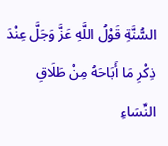السُّنَّةِ قَوْلُ اللَّهِ عَزَّ وَجَلَّ عِنْدَ ذِكْرِ مَا أَبَاحَهُ مِنْ طَلَاقِ النِّسَاءِ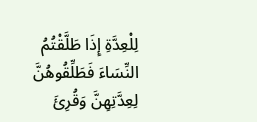لِلْعِدَّةِ إِذَا طَلَّقْتُمُ النِّسَاءَ فَطَلِّقُوهُنَّ لِعِدَّتِهِنَّ وَقُرِئَ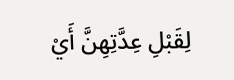لِقَبْلِ عِدَّتِهِنَّ أَيْ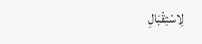لِاسْتِقْبَالِ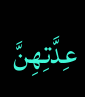عِدَّتِهِنَّ